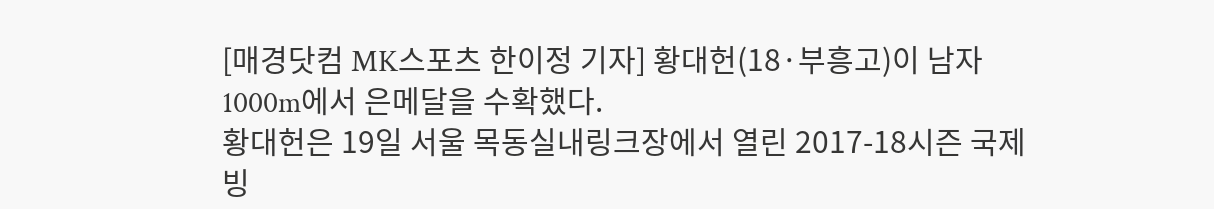[매경닷컴 MK스포츠 한이정 기자] 황대헌(18·부흥고)이 남자 1000m에서 은메달을 수확했다.
황대헌은 19일 서울 목동실내링크장에서 열린 2017-18시즌 국제빙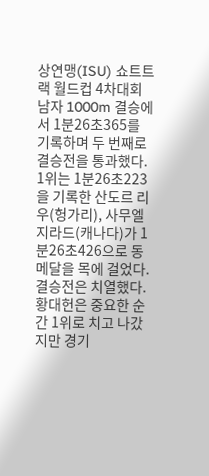상연맹(ISU) 쇼트트랙 월드컵 4차대회 남자 1000m 결승에서 1분26초365를 기록하며 두 번째로 결승전을 통과했다. 1위는 1분26초223을 기록한 산도르 리우(헝가리), 사무엘 지라드(캐나다)가 1분26초426으로 동메달을 목에 걸었다.
결승전은 치열했다. 황대헌은 중요한 순간 1위로 치고 나갔지만 경기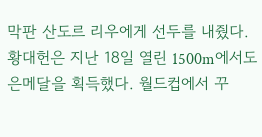막판 산도르 리우에게 선두를 내줬다. 황대헌은 지난 18일 열린 1500m에서도 은메달을 획득했다. 월드컵에서 꾸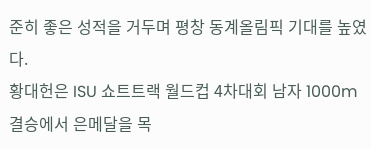준히 좋은 성적을 거두며 평창 동계올림픽 기대를 높였다.
황대헌은 ISU 쇼트트랙 월드컵 4차대회 남자 1000m 결승에서 은메달을 목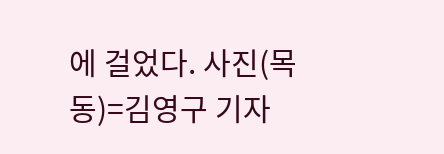에 걸었다. 사진(목동)=김영구 기자